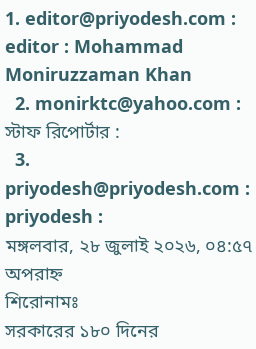1. editor@priyodesh.com : editor : Mohammad Moniruzzaman Khan
  2. monirktc@yahoo.com : স্টাফ রিপোর্টার :
  3. priyodesh@priyodesh.com : priyodesh :
মঙ্গলবার, ২৮ জুলাই ২০২৬, ০৪:৫৭ অপরাহ্ন
শিরোনামঃ
সরকারের ১৮০ দিনের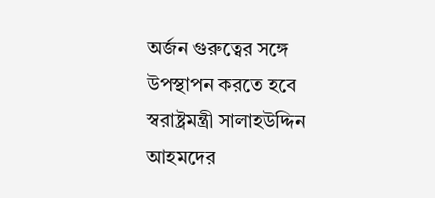অর্জন গুরুত্বের সঙ্গে উপস্থাপন করতে হবে স্বরাষ্ট্রমন্ত্রী সালাহউদ্দিন আহমদের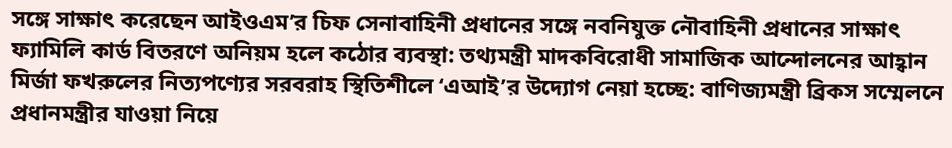সঙ্গে সাক্ষাৎ করেছেন আইওএম’র চিফ সেনাবাহিনী প্রধানের সঙ্গে নবনিযুক্ত নৌবাহিনী প্রধানের সাক্ষাৎ ফ্যামিলি কার্ড বিতরণে অনিয়ম হলে কঠোর ব্যবস্থা: তথ্যমন্ত্রী মাদকবিরোধী সামাজিক আন্দোলনের আহ্বান মির্জা ফখরুলের নিত্যপণ্যের সরবরাহ স্থিতিশীলে ‘এআই’র উদ্যোগ নেয়া হচ্ছে: বাণিজ্যমন্ত্রী ব্রিকস সম্মেলনে প্রধানমন্ত্রীর যাওয়া নিয়ে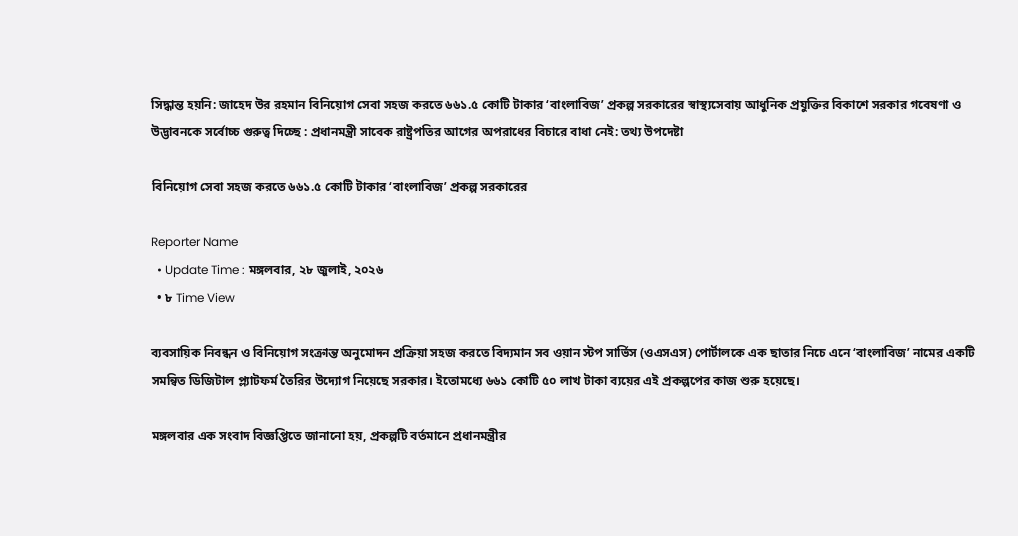সিদ্ধান্ত হয়নি: জাহেদ উর রহমান বিনিয়োগ সেবা সহজ করতে ৬৬১.৫ কোটি টাকার ‘বাংলাবিজ’ প্রকল্প সরকারের স্বাস্থ্যসেবায় আধুনিক প্রযুক্তির বিকাশে সরকার গবেষণা ও উদ্ভাবনকে সর্বোচ্চ গুরুত্ব দিচ্ছে : প্রধানমন্ত্রী সাবেক রাষ্ট্রপতির আগের অপরাধের বিচারে বাধা নেই: তথ্য উপদেষ্টা

বিনিয়োগ সেবা সহজ করতে ৬৬১.৫ কোটি টাকার ‘বাংলাবিজ’ প্রকল্প সরকারের

Reporter Name
  • Update Time : মঙ্গলবার, ২৮ জুলাই, ২০২৬
  • ৮ Time View

ব্যবসায়িক নিবন্ধন ও বিনিয়োগ সংক্রান্ত অনুমোদন প্রক্রিয়া সহজ করতে বিদ্যমান সব ওয়ান স্টপ সার্ভিস (ওএসএস) পোর্টালকে এক ছাতার নিচে এনে ‘বাংলাবিজ’ নামের একটি সমন্বিত ডিজিটাল প্ল্যাটফর্ম তৈরির উদ্যোগ নিয়েছে সরকার। ইতোমধ্যে ৬৬১ কোটি ৫০ লাখ টাকা ব্যয়ের এই প্রকল্পপের কাজ শুরু হয়েছে।

মঙ্গলবার এক সংবাদ বিজ্ঞপ্তিতে জানানো হয়, প্রকল্পটি বর্তমানে প্রধানমন্ত্রীর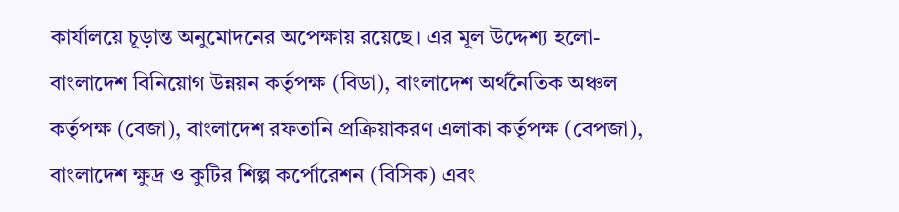কার্যালয়ে চূড়ান্ত অনুমোদনের অপেক্ষায় রয়েছে। এর মূল উদ্দেশ্য হলো-বাংলাদেশ বিনিয়োগ উন্নয়ন কর্তৃপক্ষ (বিডা), বাংলাদেশ অর্থনৈতিক অঞ্চল কর্তৃপক্ষ (বেজা), বাংলাদেশ রফতানি প্রক্রিয়াকরণ এলাকা কর্তৃপক্ষ (বেপজা), বাংলাদেশ ক্ষুদ্র ও কুটির শিল্প কর্পোরেশন (বিসিক) এবং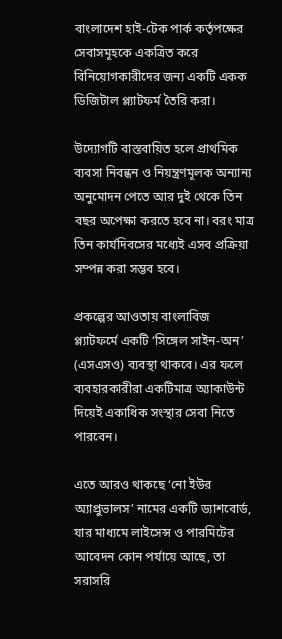বাংলাদেশ হাই-টেক পার্ক কর্তৃপক্ষের সেবাসমূহকে একত্রিত করে বিনিয়োগকারীদের জন্য একটি একক ডিজিটাল প্ল্যাটফর্ম তৈরি করা।

উদ্যোগটি বাস্তবায়িত হলে প্রাথমিক ব্যবসা নিবন্ধন ও নিয়ন্ত্রণমূলক অন্যান্য অনুমোদন পেতে আর দুই থেকে তিন বছর অপেক্ষা করতে হবে না। বরং মাত্র তিন কার্যদিবসের মধ্যেই এসব প্রক্রিয়া সম্পন্ন করা সম্ভব হবে।

প্রকল্পের আওতায় বাংলাবিজ প্ল্যাটফর্মে একটি ‘সিঙ্গেল সাইন-অন’ (এসএসও) ব্যবস্থা থাকবে। এর ফলে ব্যবহারকারীরা একটিমাত্র অ্যাকাউন্ট দিয়েই একাধিক সংস্থার সেবা নিতে পারবেন।

এতে আরও থাকছে ‘নো ইউর অ্যাপ্রুভালস’ নামের একটি ড্যাশবোর্ড, যার মাধ্যমে লাইসেন্স ও পারমিটের আবেদন কোন পর্যায়ে আছে, তা সরাসরি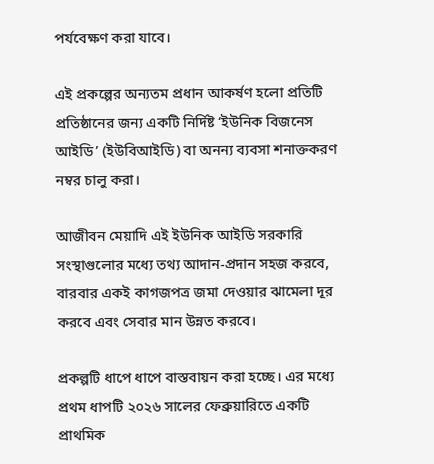পর্যবেক্ষণ করা যাবে।

এই প্রকল্পের অন্যতম প্রধান আকর্ষণ হলো প্রতিটি প্রতিষ্ঠানের জন্য একটি নির্দিষ্ট ‘ইউনিক বিজনেস আইডি’ (ইউবিআইডি) বা অনন্য ব্যবসা শনাক্তকরণ নম্বর চালু করা।

আজীবন মেয়াদি এই ইউনিক আইডি সরকারি সংস্থাগুলোর মধ্যে তথ্য আদান-প্রদান সহজ করবে, বারবার একই কাগজপত্র জমা দেওয়ার ঝামেলা দূর করবে এবং সেবার মান উন্নত করবে।

প্রকল্পটি ধাপে ধাপে বাস্তবায়ন করা হচ্ছে। এর মধ্যে প্রথম ধাপটি ২০২৬ সালের ফেব্রুয়ারিতে একটি প্রাথমিক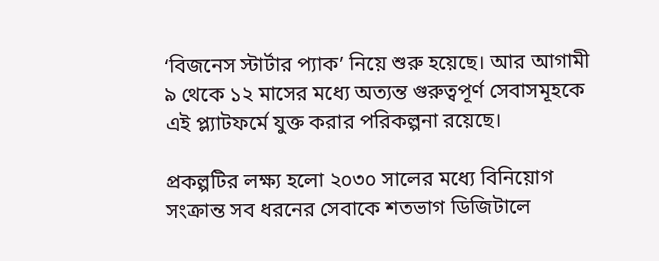‘বিজনেস স্টার্টার প্যাক’ নিয়ে শুরু হয়েছে। আর আগামী ৯ থেকে ১২ মাসের মধ্যে অত্যন্ত গুরুত্বপূর্ণ সেবাসমূহকে এই প্ল্যাটফর্মে যুক্ত করার পরিকল্পনা রয়েছে।

প্রকল্পটির লক্ষ্য হলো ২০৩০ সালের মধ্যে বিনিয়োগ সংক্রান্ত সব ধরনের সেবাকে শতভাগ ডিজিটালে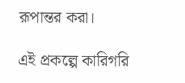রূপান্তর করা।

এই প্রকল্পে কারিগরি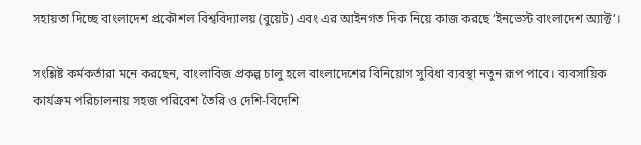সহায়তা দিচ্ছে বাংলাদেশ প্রকৌশল বিশ্ববিদ্যালয় (বুয়েট) এবং এর আইনগত দিক নিয়ে কাজ করছে ‘ইনভেস্ট বাংলাদেশ অ্যাক্ট’।

সংশ্লিষ্ট কর্মকর্তারা মনে করছেন, বাংলাবিজ প্রকল্প চালু হলে বাংলাদেশের বিনিয়োগ সুবিধা ব্যবস্থা নতুন রূপ পাবে। ব্যবসায়িক কার্যক্রম পরিচালনায় সহজ পরিবেশ তৈরি ও দেশি-বিদেশি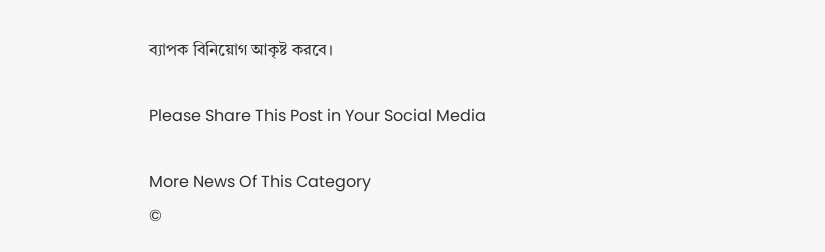ব্যাপক বিনিয়োগ আকৃষ্ট করবে।

Please Share This Post in Your Social Media

More News Of This Category
©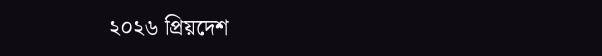২০২৬ প্রিয়দেশ